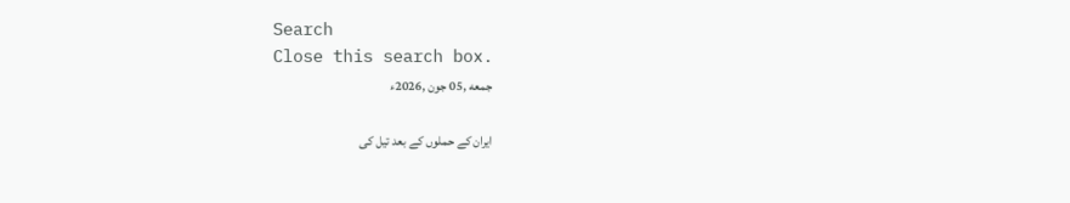Search
Close this search box.
جمعه ,05 جون ,2026ء

ایران کے حملوں کے بعد تیل کی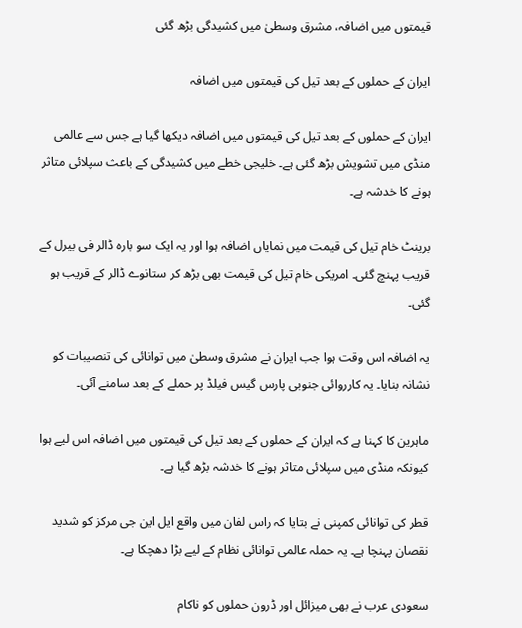قیمتوں میں اضافہ، مشرق وسطیٰ میں کشیدگی بڑھ گئی

ایران کے حملوں کے بعد تیل کی قیمتوں میں اضافہ

ایران کے حملوں کے بعد تیل کی قیمتوں میں اضافہ دیکھا گیا ہے جس سے عالمی منڈی میں تشویش بڑھ گئی ہے۔ خلیجی خطے میں کشیدگی کے باعث سپلائی متاثر ہونے کا خدشہ ہے۔

برینٹ خام تیل کی قیمت میں نمایاں اضافہ ہوا اور یہ ایک سو بارہ ڈالر فی بیرل کے قریب پہنچ گئی۔ امریکی خام تیل کی قیمت بھی بڑھ کر ستانوے ڈالر کے قریب ہو گئی۔

یہ اضافہ اس وقت ہوا جب ایران نے مشرق وسطیٰ میں توانائی کی تنصیبات کو نشانہ بنایا۔ یہ کارروائی جنوبی پارس گیس فیلڈ پر حملے کے بعد سامنے آئی۔

ماہرین کا کہنا ہے کہ ایران کے حملوں کے بعد تیل کی قیمتوں میں اضافہ اس لیے ہوا کیونکہ منڈی میں سپلائی متاثر ہونے کا خدشہ بڑھ گیا ہے۔

قطر کی توانائی کمپنی نے بتایا کہ راس لفان میں واقع ایل این جی مرکز کو شدید نقصان پہنچا ہے۔ یہ حملہ عالمی توانائی نظام کے لیے بڑا دھچکا ہے۔

سعودی عرب نے بھی میزائل اور ڈرون حملوں کو ناکام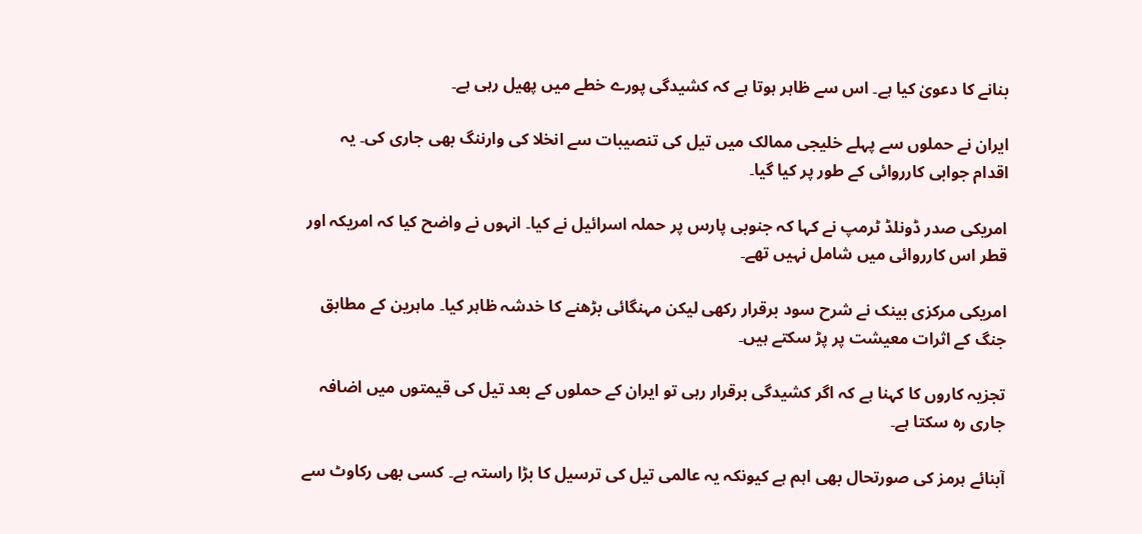بنانے کا دعویٰ کیا ہے۔ اس سے ظاہر ہوتا ہے کہ کشیدگی پورے خطے میں پھیل رہی ہے۔

ایران نے حملوں سے پہلے خلیجی ممالک میں تیل کی تنصیبات سے انخلا کی وارننگ بھی جاری کی۔ یہ اقدام جوابی کارروائی کے طور پر کیا گیا۔

امریکی صدر ڈونلڈ ٹرمپ نے کہا کہ جنوبی پارس پر حملہ اسرائیل نے کیا۔ انہوں نے واضح کیا کہ امریکہ اور قطر اس کارروائی میں شامل نہیں تھے۔

امریکی مرکزی بینک نے شرح سود برقرار رکھی لیکن مہنگائی بڑھنے کا خدشہ ظاہر کیا۔ ماہرین کے مطابق جنگ کے اثرات معیشت پر پڑ سکتے ہیں۔

تجزیہ کاروں کا کہنا ہے کہ اگر کشیدگی برقرار رہی تو ایران کے حملوں کے بعد تیل کی قیمتوں میں اضافہ جاری رہ سکتا ہے۔

آبنائے ہرمز کی صورتحال بھی اہم ہے کیونکہ یہ عالمی تیل کی ترسیل کا بڑا راستہ ہے۔ کسی بھی رکاوٹ سے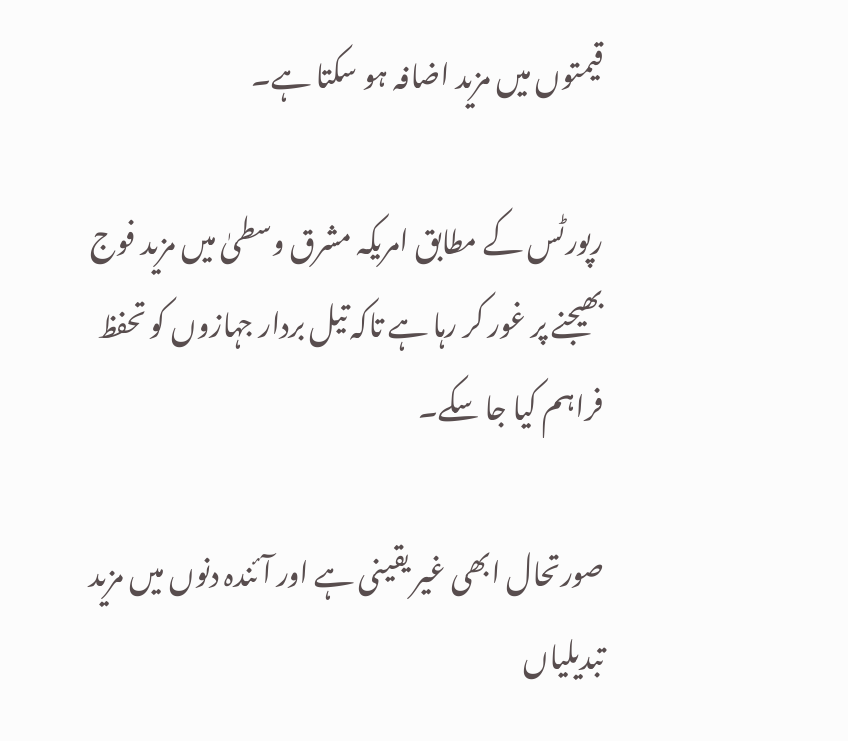قیمتوں میں مزید اضافہ ہو سکتا ہے۔

رپورٹس کے مطابق امریکہ مشرق وسطیٰ میں مزید فوج بھیجنے پر غور کر رہا ہے تاکہ تیل بردار جہازوں کو تحفظ فراہم کیا جا سکے۔

صورتحال ابھی غیر یقینی ہے اور آئندہ دنوں میں مزید تبدیلیاں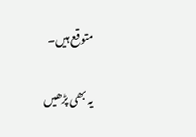متوقع ہیں۔

یہ بھی پڑھیں